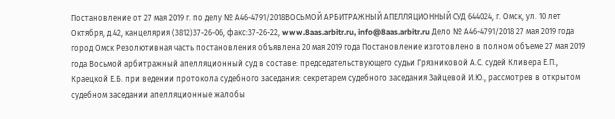Постановление от 27 мая 2019 г. по делу № А46-4791/2018ВОСЬМОЙ АРБИТРАЖНЫЙ АПЕЛЛЯЦИОННЫЙ СУД 644024, г. Омск, ул. 10 лет Октября, д.42, канцелярия (3812)37-26-06, факс:37-26-22, www.8aas.arbitr.ru, info@8aas.arbitr.ru Дело № А46-4791/2018 27 мая 2019 года город Омск Резолютивная часть постановления объявлена 20 мая 2019 года Постановление изготовлено в полном объеме 27 мая 2019 года Восьмой арбитражный апелляционный суд в составе: председательствующего судьи Грязниковой А.С. судей Кливера Е.П., Краецкой Е.Б. при ведении протокола судебного заседания: секретарем судебного заседания Зайцевой И.Ю., рассмотрев в открытом судебном заседании апелляционные жалобы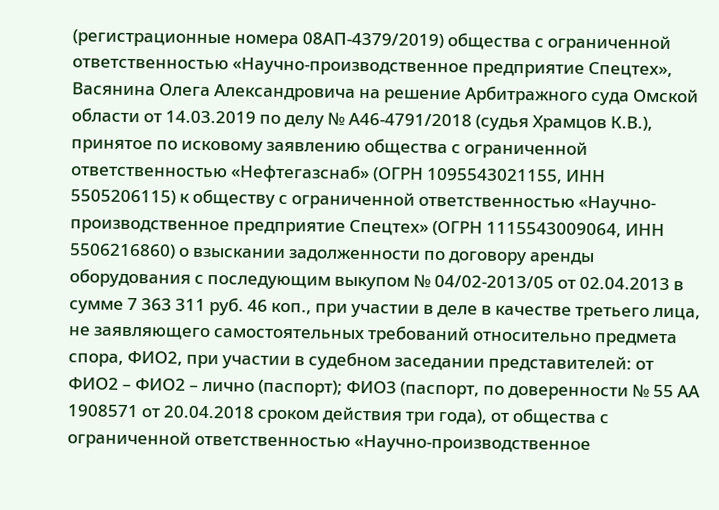(регистрационные номера 08АП-4379/2019) общества с ограниченной ответственностью «Научно-производственное предприятие Спецтех», Васянина Олега Александровича на решение Арбитражного суда Омской области от 14.03.2019 по делу № А46-4791/2018 (судья Храмцов К.В.), принятое по исковому заявлению общества с ограниченной ответственностью «Нефтегазснаб» (ОГРН 1095543021155, ИНН 5505206115) к обществу с ограниченной ответственностью «Научно-производственное предприятие Спецтех» (ОГРН 1115543009064, ИНН 5506216860) о взыскании задолженности по договору аренды оборудования с последующим выкупом № 04/02-2013/05 от 02.04.2013 в сумме 7 363 311 руб. 46 коп., при участии в деле в качестве третьего лица, не заявляющего самостоятельных требований относительно предмета спора, ФИО2, при участии в судебном заседании представителей: от ФИО2 – ФИО2 – лично (паспорт); ФИО3 (паспорт, по доверенности № 55 АА 1908571 от 20.04.2018 сроком действия три года), от общества с ограниченной ответственностью «Научно-производственное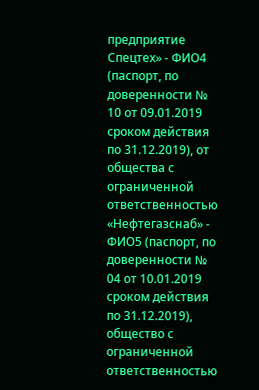предприятие Спецтех» - ФИО4 (паспорт, по доверенности № 10 от 09.01.2019 сроком действия по 31.12.2019), от общества с ограниченной ответственностью «Нефтегазснаб» - ФИО5 (паспорт, по доверенности № 04 от 10.01.2019 сроком действия по 31.12.2019), общество с ограниченной ответственностью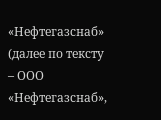«Нефтегазснаб» (далее по тексту – ООО «Нефтегазснаб»,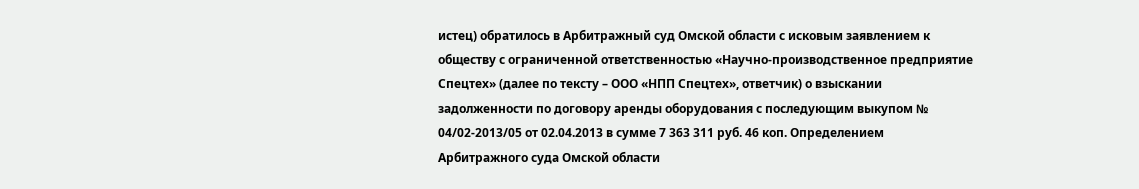истец) обратилось в Арбитражный суд Омской области с исковым заявлением к обществу с ограниченной ответственностью «Научно-производственное предприятие Спецтех» (далее по тексту – ООО «НПП Спецтех», ответчик) о взыскании задолженности по договору аренды оборудования с последующим выкупом № 04/02-2013/05 от 02.04.2013 в сумме 7 363 311 руб. 46 коп. Определением Арбитражного суда Омской области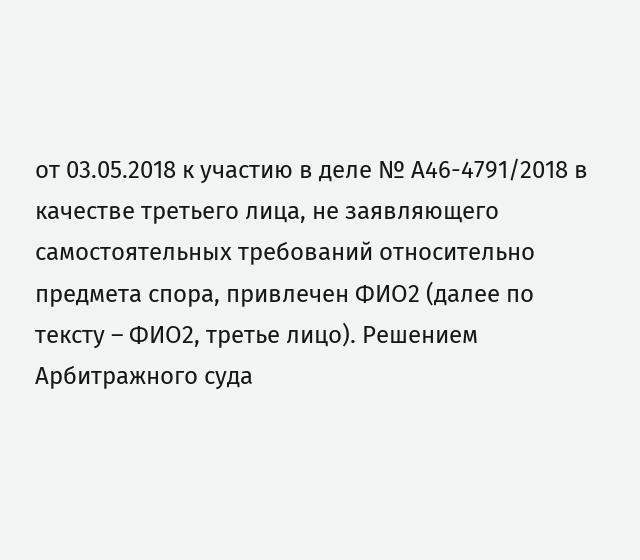от 03.05.2018 к участию в деле № А46-4791/2018 в качестве третьего лица, не заявляющего самостоятельных требований относительно предмета спора, привлечен ФИО2 (далее по тексту – ФИО2, третье лицо). Решением Арбитражного суда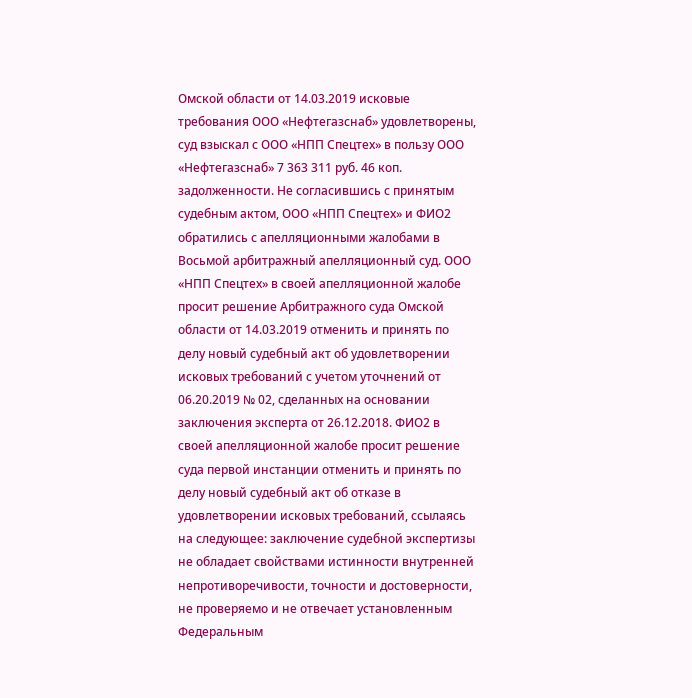Омской области от 14.03.2019 исковые требования ООО «Нефтегазснаб» удовлетворены, суд взыскал с ООО «НПП Спецтех» в пользу ООО «Нефтегазснаб» 7 363 311 руб. 46 коп. задолженности. Не согласившись с принятым судебным актом, ООО «НПП Спецтех» и ФИО2 обратились с апелляционными жалобами в Восьмой арбитражный апелляционный суд. ООО «НПП Спецтех» в своей апелляционной жалобе просит решение Арбитражного суда Омской области от 14.03.2019 отменить и принять по делу новый судебный акт об удовлетворении исковых требований с учетом уточнений от 06.20.2019 № 02, сделанных на основании заключения эксперта от 26.12.2018. ФИО2 в своей апелляционной жалобе просит решение суда первой инстанции отменить и принять по делу новый судебный акт об отказе в удовлетворении исковых требований, ссылаясь на следующее: заключение судебной экспертизы не обладает свойствами истинности внутренней непротиворечивости, точности и достоверности, не проверяемо и не отвечает установленным Федеральным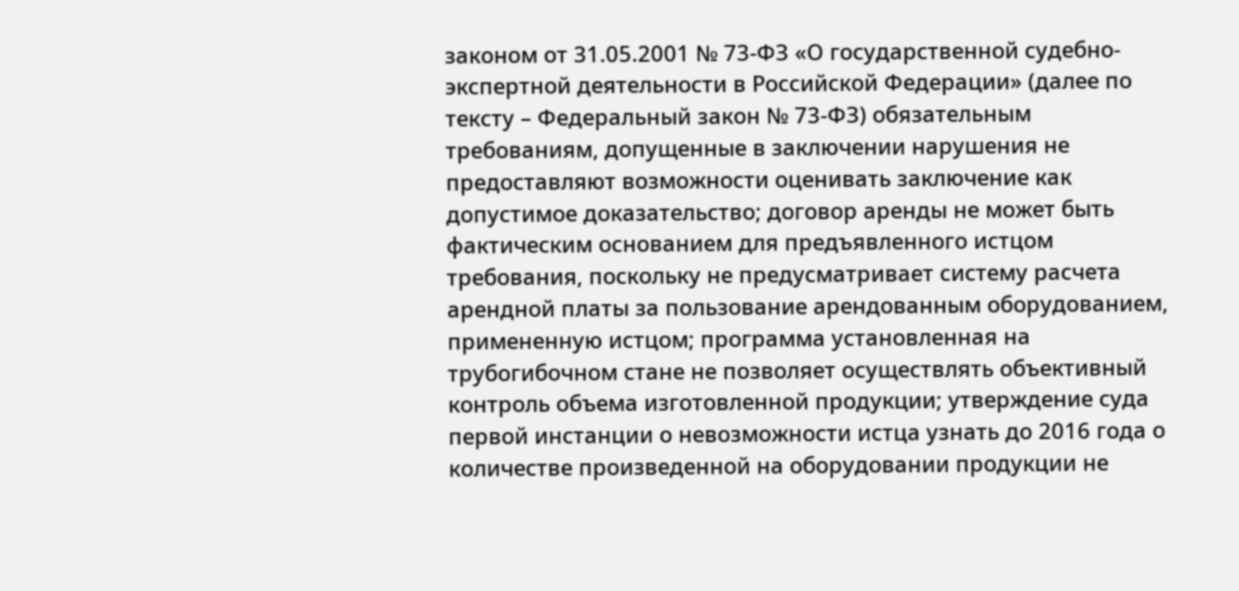законом от 31.05.2001 № 73-ФЗ «О государственной судебно-экспертной деятельности в Российской Федерации» (далее по тексту – Федеральный закон № 73-ФЗ) обязательным требованиям, допущенные в заключении нарушения не предоставляют возможности оценивать заключение как допустимое доказательство; договор аренды не может быть фактическим основанием для предъявленного истцом требования, поскольку не предусматривает систему расчета арендной платы за пользование арендованным оборудованием, примененную истцом; программа установленная на трубогибочном стане не позволяет осуществлять объективный контроль объема изготовленной продукции; утверждение суда первой инстанции о невозможности истца узнать до 2016 года о количестве произведенной на оборудовании продукции не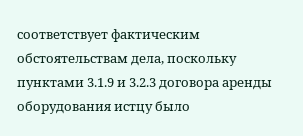соответствует фактическим обстоятельствам дела, поскольку пунктами 3.1.9 и 3.2.3 договора аренды оборудования истцу было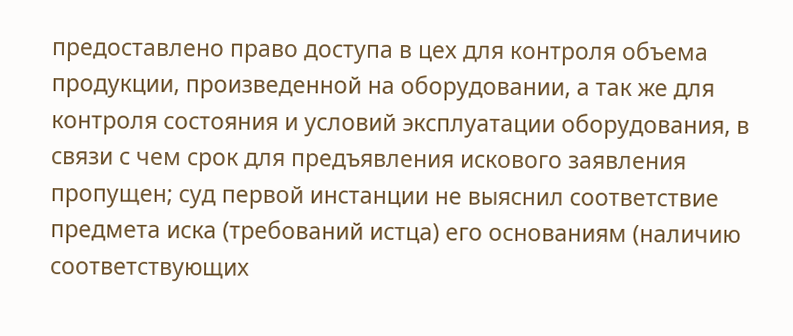предоставлено право доступа в цех для контроля объема продукции, произведенной на оборудовании, а так же для контроля состояния и условий эксплуатации оборудования, в связи с чем срок для предъявления искового заявления пропущен; суд первой инстанции не выяснил соответствие предмета иска (требований истца) его основаниям (наличию соответствующих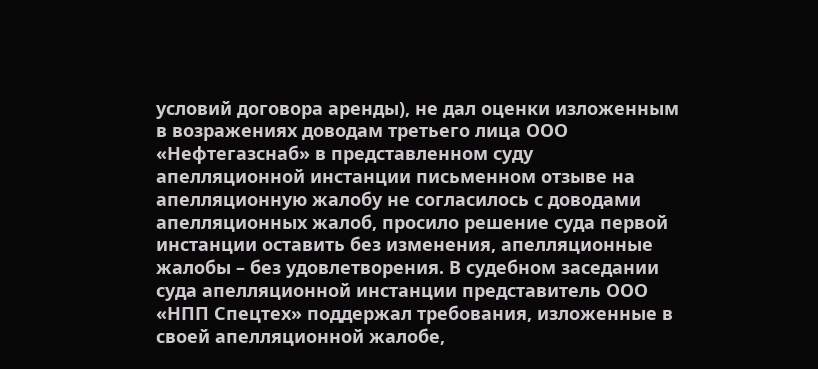условий договора аренды), не дал оценки изложенным в возражениях доводам третьего лица ООО «Нефтегазснаб» в представленном суду апелляционной инстанции письменном отзыве на апелляционную жалобу не согласилось с доводами апелляционных жалоб, просило решение суда первой инстанции оставить без изменения, апелляционные жалобы – без удовлетворения. В судебном заседании суда апелляционной инстанции представитель ООО «НПП Спецтех» поддержал требования, изложенные в своей апелляционной жалобе,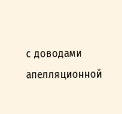с доводами апелляционной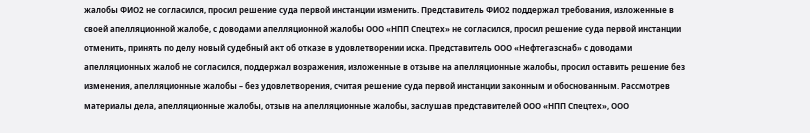жалобы ФИО2 не согласился, просил решение суда первой инстанции изменить. Представитель ФИО2 поддержал требования, изложенные в своей апелляционной жалобе, с доводами апелляционной жалобы ООО «НПП Спецтех» не согласился, просил решение суда первой инстанции отменить, принять по делу новый судебный акт об отказе в удовлетворении иска. Представитель ООО «Нефтегазснаб» с доводами апелляционных жалоб не согласился, поддержал возражения, изложенные в отзыве на апелляционные жалобы, просил оставить решение без изменения, апелляционные жалобы – без удовлетворения, считая решение суда первой инстанции законным и обоснованным. Рассмотрев материалы дела, апелляционные жалобы, отзыв на апелляционные жалобы, заслушав представителей ООО «НПП Спецтех», ООО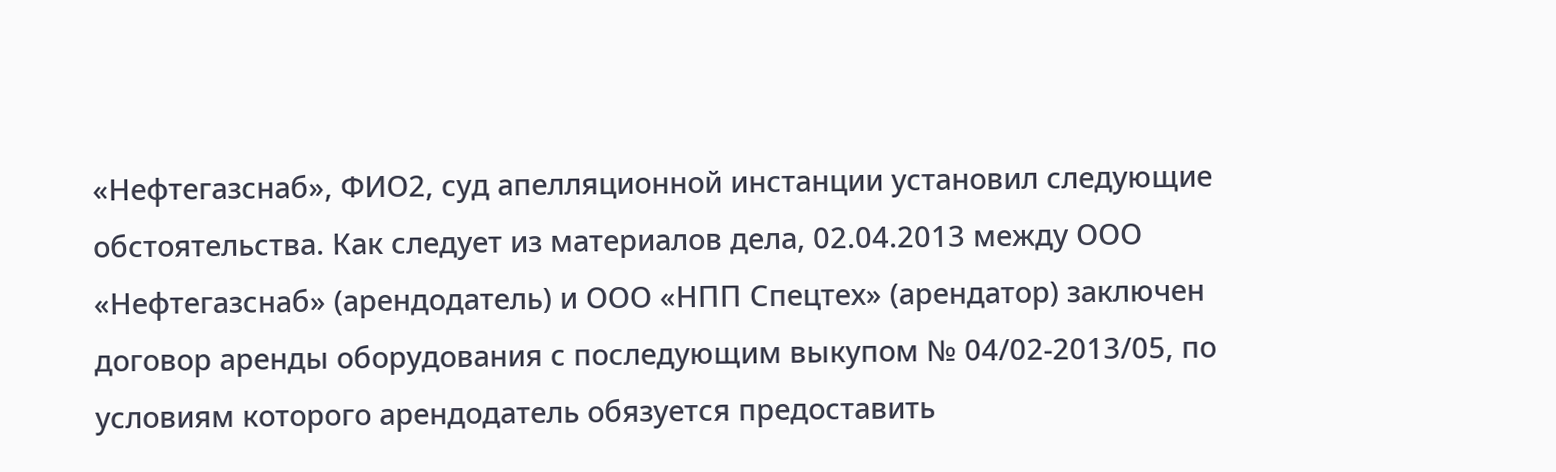«Нефтегазснаб», ФИО2, суд апелляционной инстанции установил следующие обстоятельства. Как следует из материалов дела, 02.04.2013 между ООО «Нефтегазснаб» (арендодатель) и ООО «НПП Спецтех» (арендатор) заключен договор аренды оборудования с последующим выкупом № 04/02-2013/05, по условиям которого арендодатель обязуется предоставить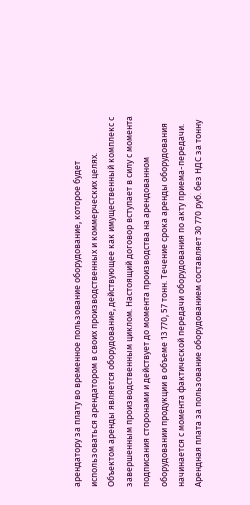арендатору за плату во временное пользование оборудование, которое будет использоваться арендатором в своих производственных и коммерческих целях. Объектом аренды является оборудование, действующее как имущественный комплекс с завершенным производственным циклом. Настоящий договор вступает в силу с момента подписания сторонами и действует до момента производства на арендованном оборудовании продукции в объеме 13 770, 57 тонн. Течение срока аренды оборудования начинается с момента фактической передачи оборудования по акту приема-передачи. Арендная плата за пользование оборудованием составляет 30 770 руб. без НДС за тонну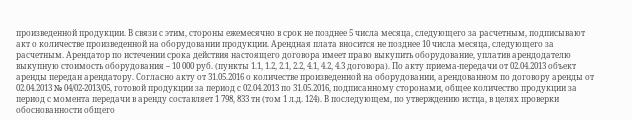произведенной продукции. В связи с этим, стороны ежемесячно в срок не позднее 5 числа месяца, следующего за расчетным, подписывают акт о количестве произведенной на оборудовании продукции. Арендная плата вносится не позднее 10 числа месяца, следующего за расчетным. Арендатор по истечении срока действия настоящего договора имеет право выкупить оборудование, уплатив арендодателю выкупную стоимость оборудования – 10 000 руб. (пункты 1.1, 1.2, 2.1, 2.2, 4.1, 4.2, 4.3 договора). По акту приема-передачи от 02.04.2013 объект аренды передан арендатору. Согласно акту от 31.05.2016 о количестве произведенной на оборудовании, арендованном по договору аренды от 02.04.2013 № 04/02-2013/05, готовой продукции за период с 02.04.2013 по 31.05.2016, подписанному сторонами, общее количество продукции за период с момента передачи в аренду составляет 1 798, 833 тн (том 1 л.д. 124). В последующем, по утверждению истца, в целях проверки обоснованности общего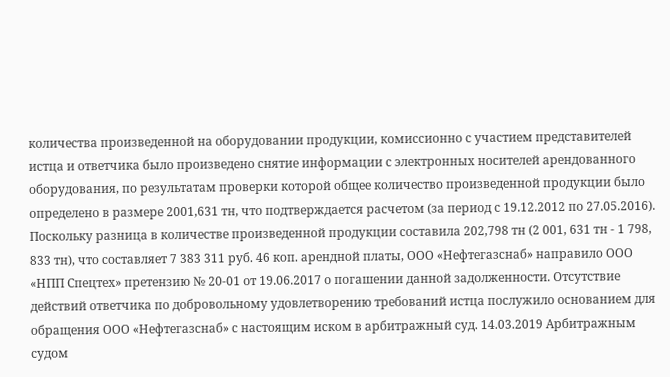количества произведенной на оборудовании продукции, комиссионно с участием представителей истца и ответчика было произведено снятие информации с электронных носителей арендованного оборудования, по результатам проверки которой общее количество произведенной продукции было определено в размере 2001,631 тн, что подтверждается расчетом (за период с 19.12.2012 по 27.05.2016). Поскольку разница в количестве произведенной продукции составила 202,798 тн (2 001, 631 тн - 1 798, 833 тн), что составляет 7 383 311 руб. 46 коп. арендной платы, ООО «Нефтегазснаб» направило ООО «НПП Спецтех» претензию № 20-01 от 19.06.2017 о погашении данной задолженности. Отсутствие действий ответчика по добровольному удовлетворению требований истца послужило основанием для обращения ООО «Нефтегазснаб» с настоящим иском в арбитражный суд. 14.03.2019 Арбитражным судом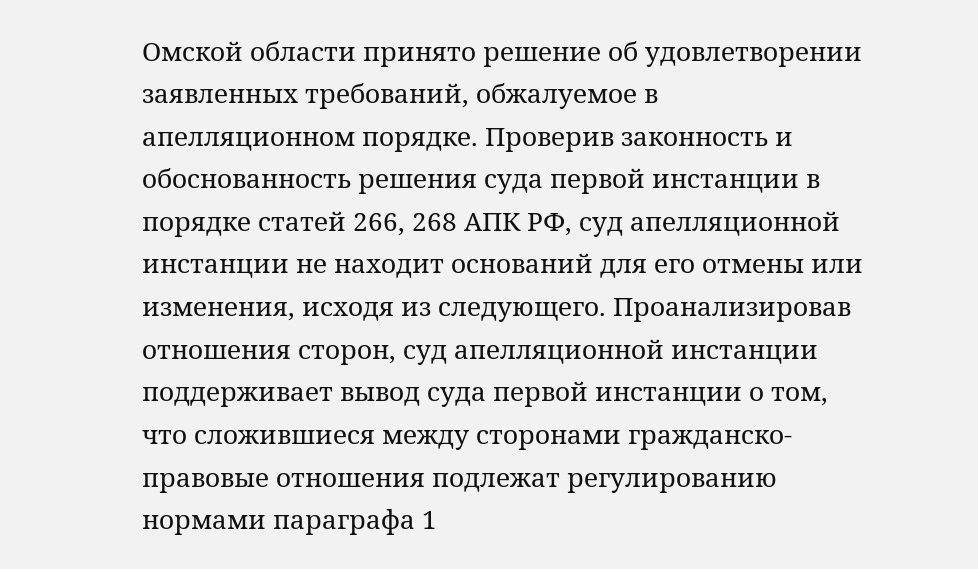Омской области принято решение об удовлетворении заявленных требований, обжалуемое в апелляционном порядке. Проверив законность и обоснованность решения суда первой инстанции в порядке статей 266, 268 АПК РФ, суд апелляционной инстанции не находит оснований для его отмены или изменения, исходя из следующего. Проанализировав отношения сторон, суд апелляционной инстанции поддерживает вывод суда первой инстанции о том, что сложившиеся между сторонами гражданско-правовые отношения подлежат регулированию нормами параграфа 1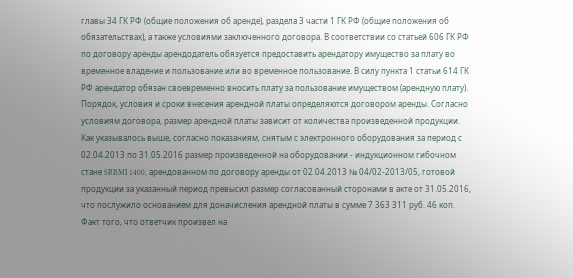главы 34 ГК РФ (общие положения об аренде), раздела 3 части 1 ГК РФ (общие положения об обязательствах), а также условиями заключенного договора. В соответствии со статьей 606 ГК РФ по договору аренды арендодатель обязуется предоставить арендатору имущество за плату во временное владение и пользование или во временное пользование. В силу пункта 1 статьи 614 ГК РФ арендатор обязан своевременно вносить плату за пользование имуществом (арендную плату). Порядок, условия и сроки внесения арендной платы определяются договором аренды. Согласно условиям договора, размер арендной платы зависит от количества произведенной продукции. Как указывалось выше, согласно показаниям, снятым с электронного оборудования за период с 02.04.2013 по 31.05.2016 размер произведенной на оборудовании - индукционном гибочном стане SRBMI 1400, арендованном по договору аренды от 02.04.2013 № 04/02-2013/05, готовой продукции за указанный период превысил размер согласованный сторонами в акте от 31.05.2016, что послужило основанием для доначисления арендной платы в сумме 7 363 311 руб. 46 коп. Факт того, что ответчик произвел на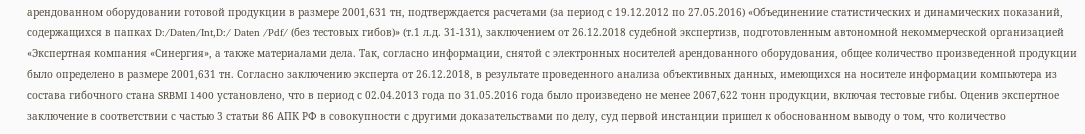арендованном оборудовании готовой продукции в размере 2001,631 тн, подтверждается расчетами (за период с 19.12.2012 по 27.05.2016) «Объединениие статистических и динамических показаний, содержащихся в папках D:/Daten/Int,D:/ Daten /Pdf/ (без тестовых гибов)» (т.1 л.д. 31-131), заключением от 26.12.2018 судебной экспертизв, подготовленным автономной некоммерческой организацией «Экспертная компания «Синергия», а также материалами дела. Так, согласно информации, снятой с электронных носителей арендованного оборудования, общее количество произведенной продукции было определено в размере 2001,631 тн. Согласно заключению эксперта от 26.12.2018, в результате проведенного анализа объективных данных, имеющихся на носителе информации компьютера из состава гибочного стана SRBMI 1400 установлено, что в период с 02.04.2013 года по 31.05.2016 года было произведено не менее 2067,622 тонн продукции, включая тестовые гибы. Оценив экспертное заключение в соответствии с частью 3 статьи 86 АПК РФ в совокупности с другими доказательствами по делу, суд первой инстанции пришел к обоснованном выводу о том, что количество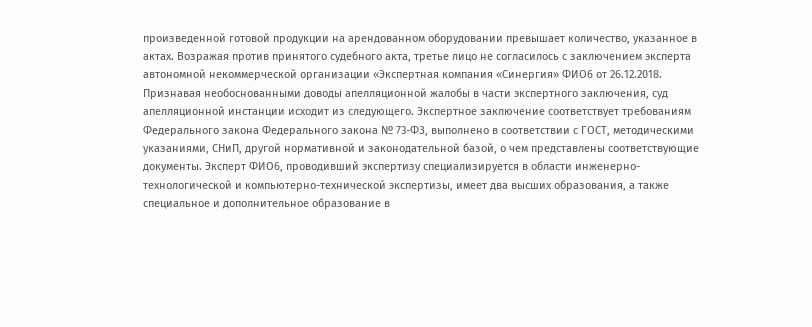произведенной готовой продукции на арендованном оборудовании превышает количество, указанное в актах. Возражая против принятого судебного акта, третье лицо не согласилось с заключением эксперта автономной некоммерческой организации «Экспертная компания «Синергия» ФИО6 от 26.12.2018. Признавая необоснованными доводы апелляционной жалобы в части экспертного заключения, суд апелляционной инстанции исходит из следующего. Экспертное заключение соответствует требованиям Федерального закона Федерального закона № 73-ФЗ, выполнено в соответствии с ГОСТ, методическими указаниями, СНиП, другой нормативной и законодательной базой, о чем представлены соответствующие документы. Эксперт ФИО6, проводивший экспертизу специализируется в области инженерно-технологической и компьютерно-технической экспертизы, имеет два высших образования, а также специальное и дополнительное образование в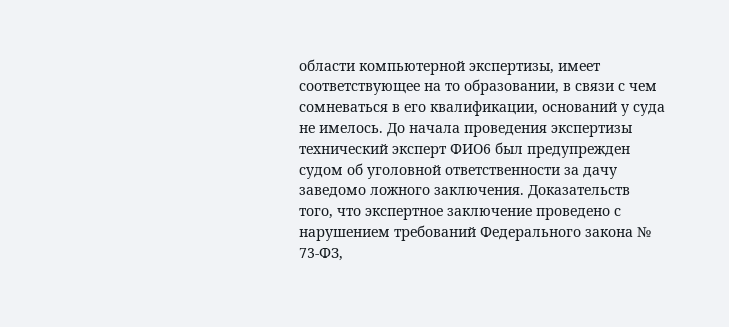области компьютерной экспертизы, имеет соответствующее на то образовании, в связи с чем сомневаться в его квалификации, оснований у суда не имелось. До начала проведения экспертизы технический эксперт ФИО6 был предупрежден судом об уголовной ответственности за дачу заведомо ложного заключения. Доказательств того, что экспертное заключение проведено с нарушением требований Федерального закона № 73-ФЗ,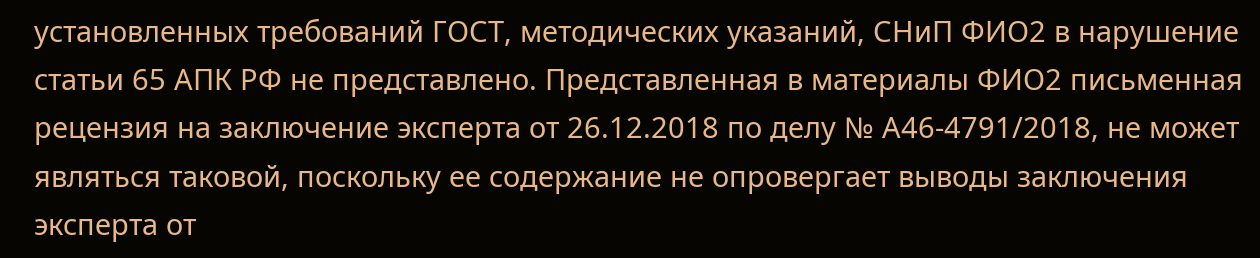установленных требований ГОСТ, методических указаний, СНиП ФИО2 в нарушение статьи 65 АПК РФ не представлено. Представленная в материалы ФИО2 письменная рецензия на заключение эксперта от 26.12.2018 по делу № А46-4791/2018, не может являться таковой, поскольку ее содержание не опровергает выводы заключения эксперта от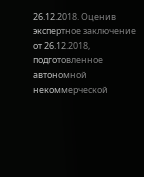26.12.2018. Оценив экспертное заключение от 26.12.2018, подготовленное автономной некоммерческой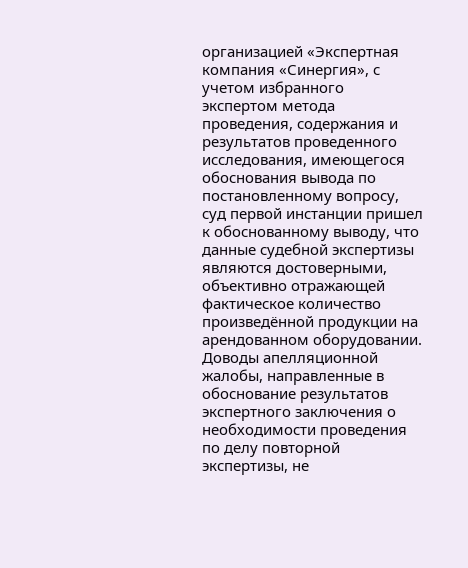организацией «Экспертная компания «Синергия», с учетом избранного экспертом метода проведения, содержания и результатов проведенного исследования, имеющегося обоснования вывода по постановленному вопросу, суд первой инстанции пришел к обоснованному выводу, что данные судебной экспертизы являются достоверными, объективно отражающей фактическое количество произведённой продукции на арендованном оборудовании. Доводы апелляционной жалобы, направленные в обоснование результатов экспертного заключения о необходимости проведения по делу повторной экспертизы, не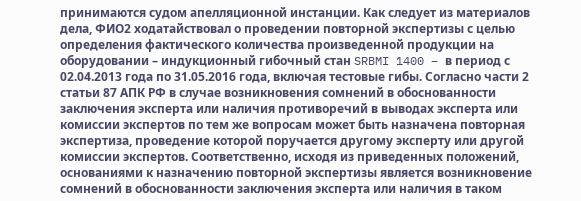принимаются судом апелляционной инстанции. Как следует из материалов дела, ФИО2 ходатайствовал о проведении повторной экспертизы с целью определения фактического количества произведенной продукции на оборудовании – индукционный гибочный стан SRBMI 1400 – в период с 02.04.2013 года по 31.05.2016 года, включая тестовые гибы. Согласно части 2 статьи 87 АПК РФ в случае возникновения сомнений в обоснованности заключения эксперта или наличия противоречий в выводах эксперта или комиссии экспертов по тем же вопросам может быть назначена повторная экспертиза, проведение которой поручается другому эксперту или другой комиссии экспертов. Соответственно, исходя из приведенных положений, основаниями к назначению повторной экспертизы является возникновение сомнений в обоснованности заключения эксперта или наличия в таком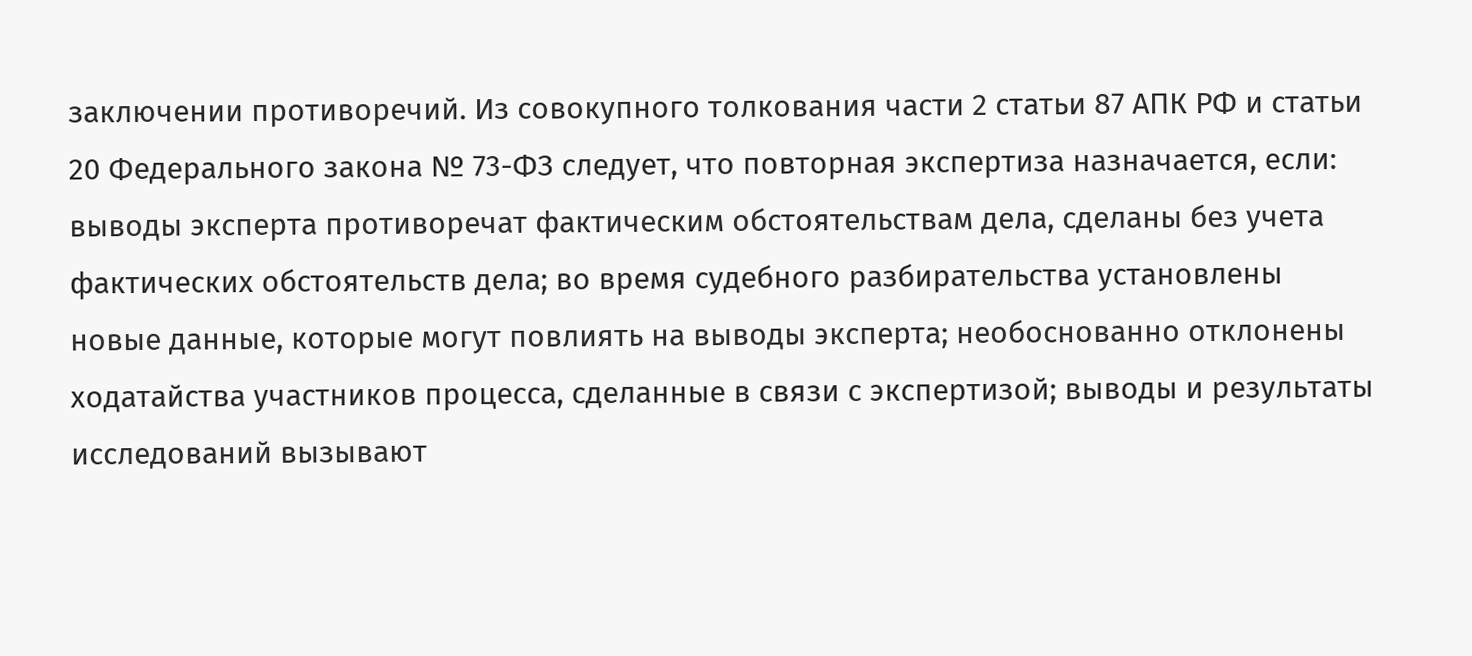заключении противоречий. Из совокупного толкования части 2 статьи 87 АПК РФ и статьи 20 Федерального закона № 73-ФЗ следует, что повторная экспертиза назначается, если: выводы эксперта противоречат фактическим обстоятельствам дела, сделаны без учета фактических обстоятельств дела; во время судебного разбирательства установлены новые данные, которые могут повлиять на выводы эксперта; необоснованно отклонены ходатайства участников процесса, сделанные в связи с экспертизой; выводы и результаты исследований вызывают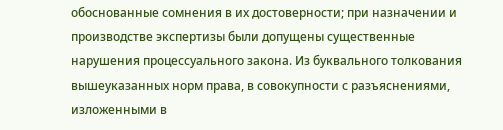обоснованные сомнения в их достоверности; при назначении и производстве экспертизы были допущены существенные нарушения процессуального закона. Из буквального толкования вышеуказанных норм права, в совокупности с разъяснениями, изложенными в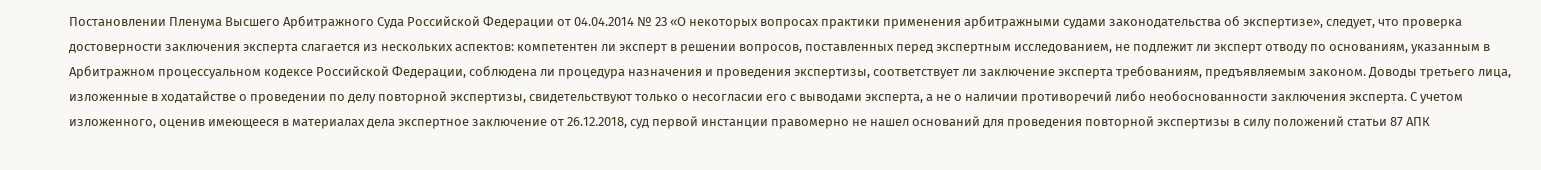Постановлении Пленума Высшего Арбитражного Суда Российской Федерации от 04.04.2014 № 23 «О некоторых вопросах практики применения арбитражными судами законодательства об экспертизе», следует, что проверка достоверности заключения эксперта слагается из нескольких аспектов: компетентен ли эксперт в решении вопросов, поставленных перед экспертным исследованием, не подлежит ли эксперт отводу по основаниям, указанным в Арбитражном процессуальном кодексе Российской Федерации, соблюдена ли процедура назначения и проведения экспертизы, соответствует ли заключение эксперта требованиям, предъявляемым законом. Доводы третьего лица, изложенные в ходатайстве о проведении по делу повторной экспертизы, свидетельствуют только о несогласии его с выводами эксперта, а не о наличии противоречий либо необоснованности заключения эксперта. С учетом изложенного, оценив имеющееся в материалах дела экспертное заключение от 26.12.2018, суд первой инстанции правомерно не нашел оснований для проведения повторной экспертизы в силу положений статьи 87 АПК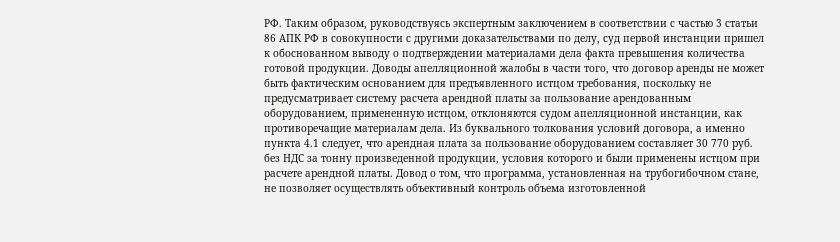РФ. Таким образом, руководствуясь экспертным заключением в соответствии с частью 3 статьи 86 АПК РФ в совокупности с другими доказательствами по делу, суд первой инстанции пришел к обоснованном выводу о подтверждении материалами дела факта превышения количества готовой продукции. Доводы апелляционной жалобы в части того, что договор аренды не может быть фактическим основанием для предъявленного истцом требования, поскольку не предусматривает систему расчета арендной платы за пользование арендованным оборудованием, примененную истцом, отклоняются судом апелляционной инстанции, как противоречащие материалам дела. Из буквального толкования условий договора, а именно пункта 4.1 следует, что арендная плата за пользование оборудованием составляет 30 770 руб. без НДС за тонну произведенной продукции, условия которого и были применены истцом при расчете арендной платы. Довод о том, что программа, установленная на трубогибочном стане, не позволяет осуществлять объективный контроль объема изготовленной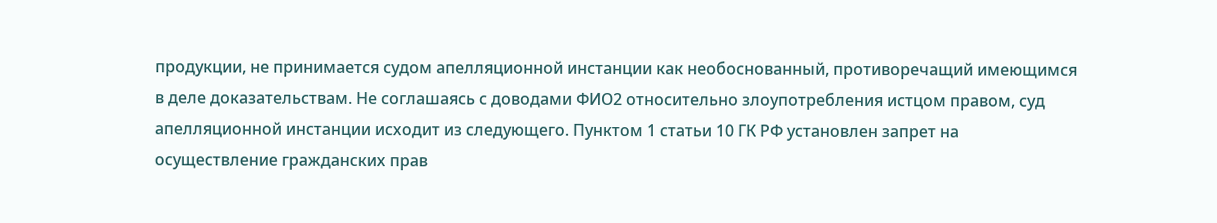продукции, не принимается судом апелляционной инстанции как необоснованный, противоречащий имеющимся в деле доказательствам. Не соглашаясь с доводами ФИО2 относительно злоупотребления истцом правом, суд апелляционной инстанции исходит из следующего. Пунктом 1 статьи 10 ГК РФ установлен запрет на осуществление гражданских прав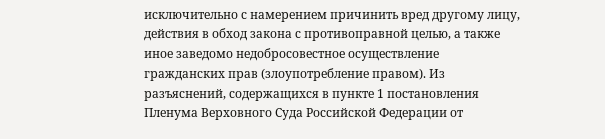исключительно с намерением причинить вред другому лицу, действия в обход закона с противоправной целью, а также иное заведомо недобросовестное осуществление гражданских прав (злоупотребление правом). Из разъяснений, содержащихся в пункте 1 постановления Пленума Верховного Суда Российской Федерации от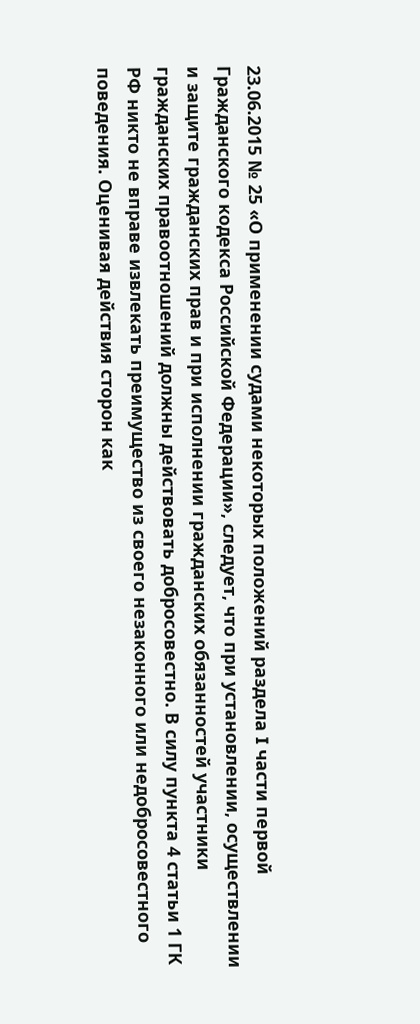23.06.2015 № 25 «О применении судами некоторых положений раздела I части первой Гражданского кодекса Российской Федерации», следует, что при установлении, осуществлении и защите гражданских прав и при исполнении гражданских обязанностей участники гражданских правоотношений должны действовать добросовестно. В силу пункта 4 статьи 1 ГК РФ никто не вправе извлекать преимущество из своего незаконного или недобросовестного поведения. Оценивая действия сторон как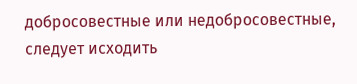добросовестные или недобросовестные, следует исходить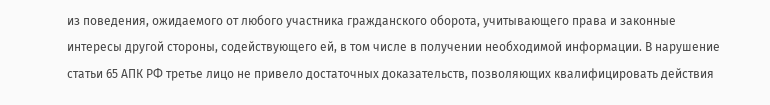из поведения, ожидаемого от любого участника гражданского оборота, учитывающего права и законные интересы другой стороны, содействующего ей, в том числе в получении необходимой информации. В нарушение статьи 65 АПК РФ третье лицо не привело достаточных доказательств, позволяющих квалифицировать действия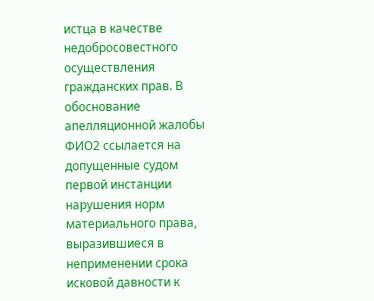истца в качестве недобросовестного осуществления гражданских прав. В обоснование апелляционной жалобы ФИО2 ссылается на допущенные судом первой инстанции нарушения норм материального права, выразившиеся в неприменении срока исковой давности к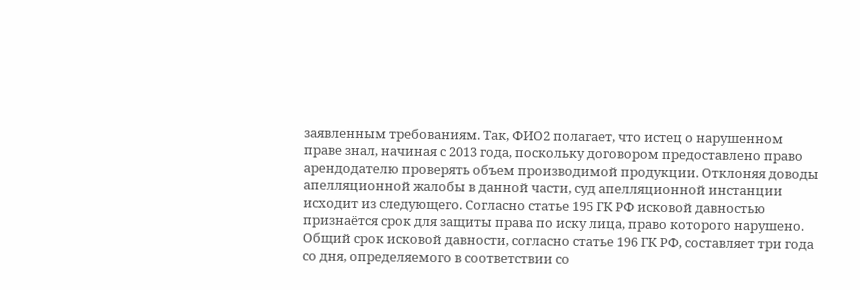заявленным требованиям. Так, ФИО2 полагает, что истец о нарушенном праве знал, начиная с 2013 года, поскольку договором предоставлено право арендодателю проверять объем производимой продукции. Отклоняя доводы апелляционной жалобы в данной части, суд апелляционной инстанции исходит из следующего. Согласно статье 195 ГК РФ исковой давностью признаётся срок для защиты права по иску лица, право которого нарушено. Общий срок исковой давности, согласно статье 196 ГК РФ, составляет три года со дня, определяемого в соответствии со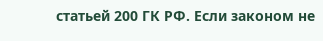статьей 200 ГК РФ. Если законом не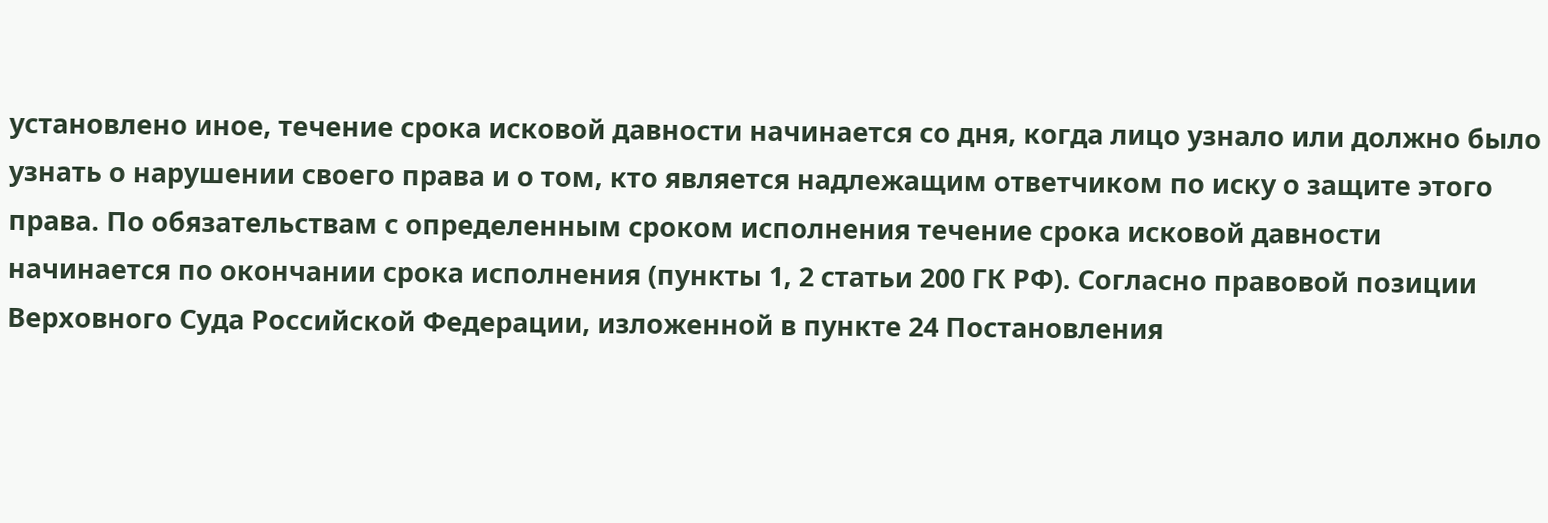установлено иное, течение срока исковой давности начинается со дня, когда лицо узнало или должно было узнать о нарушении своего права и о том, кто является надлежащим ответчиком по иску о защите этого права. По обязательствам с определенным сроком исполнения течение срока исковой давности начинается по окончании срока исполнения (пункты 1, 2 статьи 200 ГК РФ). Согласно правовой позиции Верховного Суда Российской Федерации, изложенной в пункте 24 Постановления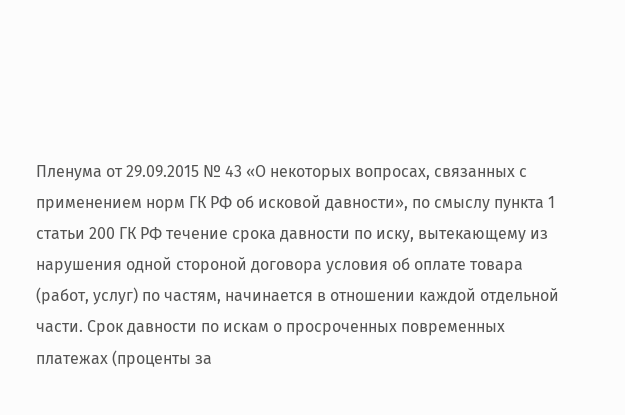Пленума от 29.09.2015 № 43 «О некоторых вопросах, связанных с применением норм ГК РФ об исковой давности», по смыслу пункта 1 статьи 200 ГК РФ течение срока давности по иску, вытекающему из нарушения одной стороной договора условия об оплате товара (работ, услуг) по частям, начинается в отношении каждой отдельной части. Срок давности по искам о просроченных повременных платежах (проценты за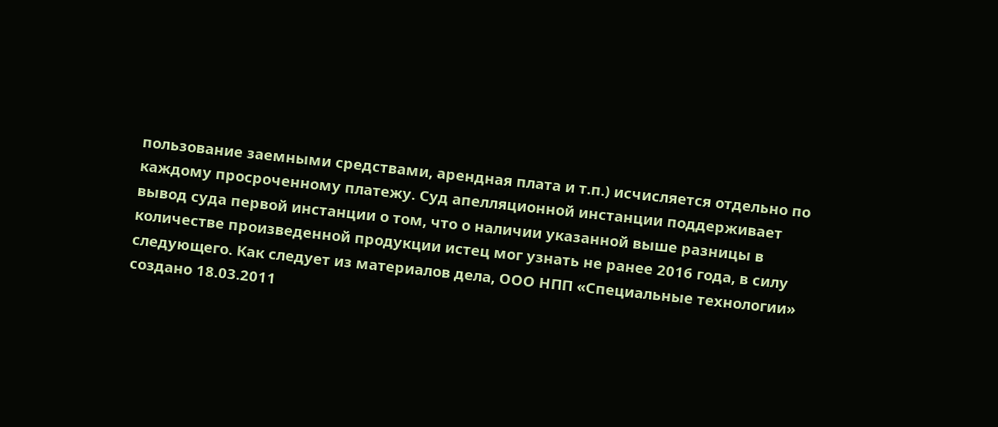пользование заемными средствами, арендная плата и т.п.) исчисляется отдельно по каждому просроченному платежу. Суд апелляционной инстанции поддерживает вывод суда первой инстанции о том, что о наличии указанной выше разницы в количестве произведенной продукции истец мог узнать не ранее 2016 года, в силу следующего. Как следует из материалов дела, ООО НПП «Специальные технологии» создано 18.03.2011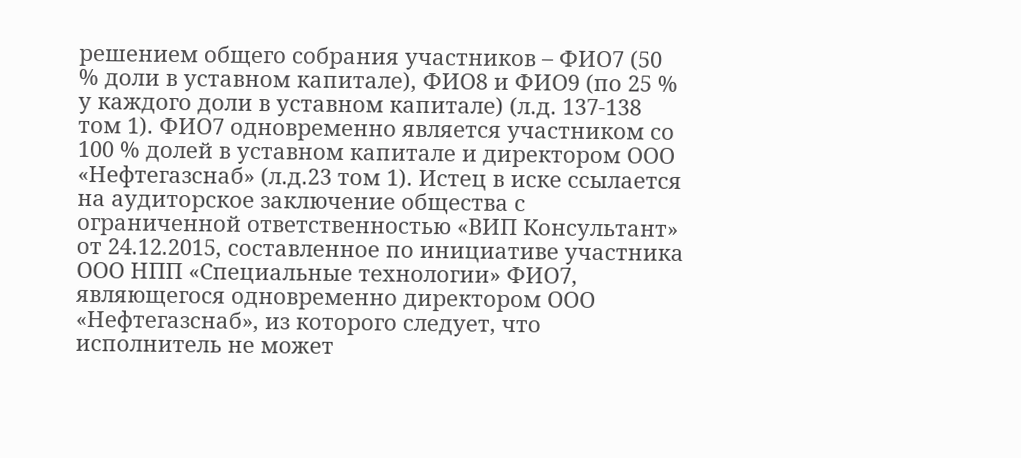решением общего собрания участников – ФИО7 (50 % доли в уставном капитале), ФИО8 и ФИО9 (по 25 % у каждого доли в уставном капитале) (л.д. 137-138 том 1). ФИО7 одновременно является участником со 100 % долей в уставном капитале и директором ООО «Нефтегазснаб» (л.д.23 том 1). Истец в иске ссылается на аудиторское заключение общества с ограниченной ответственностью «ВИП Консультант» от 24.12.2015, составленное по инициативе участника ООО НПП «Специальные технологии» ФИО7, являющегося одновременно директором ООО «Нефтегазснаб», из которого следует, что исполнитель не может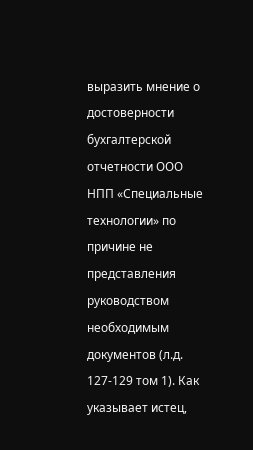выразить мнение о достоверности бухгалтерской отчетности ООО НПП «Специальные технологии» по причине не представления руководством необходимым документов (л.д. 127-129 том 1). Как указывает истец,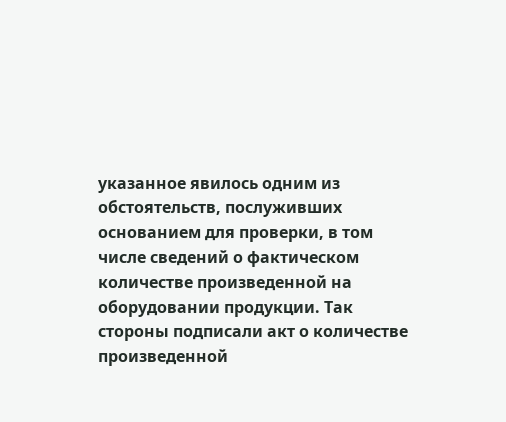указанное явилось одним из обстоятельств, послуживших основанием для проверки, в том числе сведений о фактическом количестве произведенной на оборудовании продукции. Так стороны подписали акт о количестве произведенной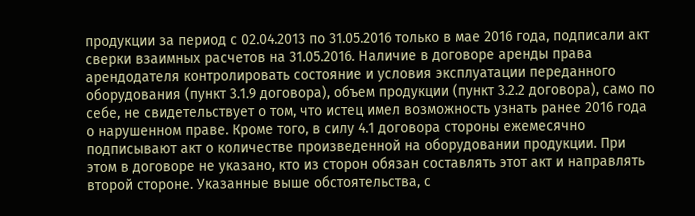продукции за период с 02.04.2013 по 31.05.2016 только в мае 2016 года, подписали акт сверки взаимных расчетов на 31.05.2016. Наличие в договоре аренды права арендодателя контролировать состояние и условия эксплуатации переданного оборудования (пункт 3.1.9 договора), объем продукции (пункт 3.2.2 договора), само по себе, не свидетельствует о том, что истец имел возможность узнать ранее 2016 года о нарушенном праве. Кроме того, в силу 4.1 договора стороны ежемесячно подписывают акт о количестве произведенной на оборудовании продукции. При этом в договоре не указано, кто из сторон обязан составлять этот акт и направлять второй стороне. Указанные выше обстоятельства, с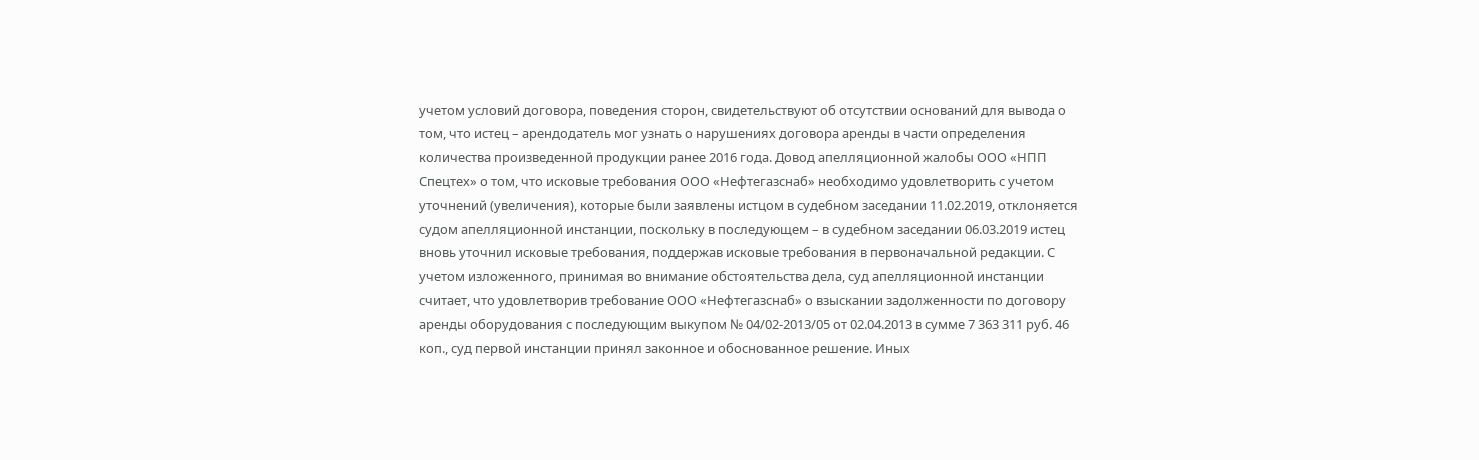учетом условий договора, поведения сторон, свидетельствуют об отсутствии оснований для вывода о том, что истец – арендодатель мог узнать о нарушениях договора аренды в части определения количества произведенной продукции ранее 2016 года. Довод апелляционной жалобы ООО «НПП Спецтех» о том, что исковые требования ООО «Нефтегазснаб» необходимо удовлетворить с учетом уточнений (увеличения), которые были заявлены истцом в судебном заседании 11.02.2019, отклоняется судом апелляционной инстанции, поскольку в последующем – в судебном заседании 06.03.2019 истец вновь уточнил исковые требования, поддержав исковые требования в первоначальной редакции. С учетом изложенного, принимая во внимание обстоятельства дела, суд апелляционной инстанции считает, что удовлетворив требование ООО «Нефтегазснаб» о взыскании задолженности по договору аренды оборудования с последующим выкупом № 04/02-2013/05 от 02.04.2013 в сумме 7 363 311 руб. 46 коп., суд первой инстанции принял законное и обоснованное решение. Иных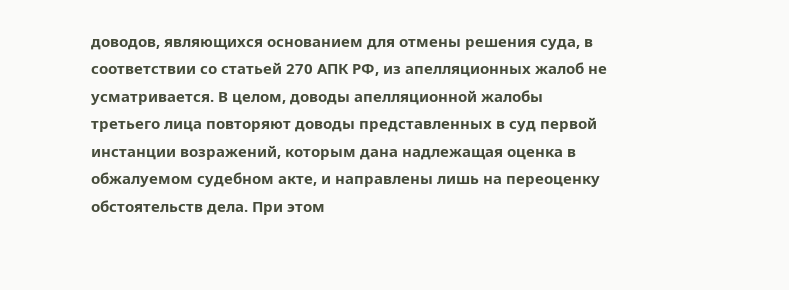доводов, являющихся основанием для отмены решения суда, в соответствии со статьей 270 АПК РФ, из апелляционных жалоб не усматривается. В целом, доводы апелляционной жалобы третьего лица повторяют доводы представленных в суд первой инстанции возражений, которым дана надлежащая оценка в обжалуемом судебном акте, и направлены лишь на переоценку обстоятельств дела. При этом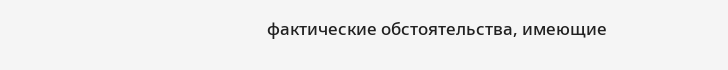фактические обстоятельства, имеющие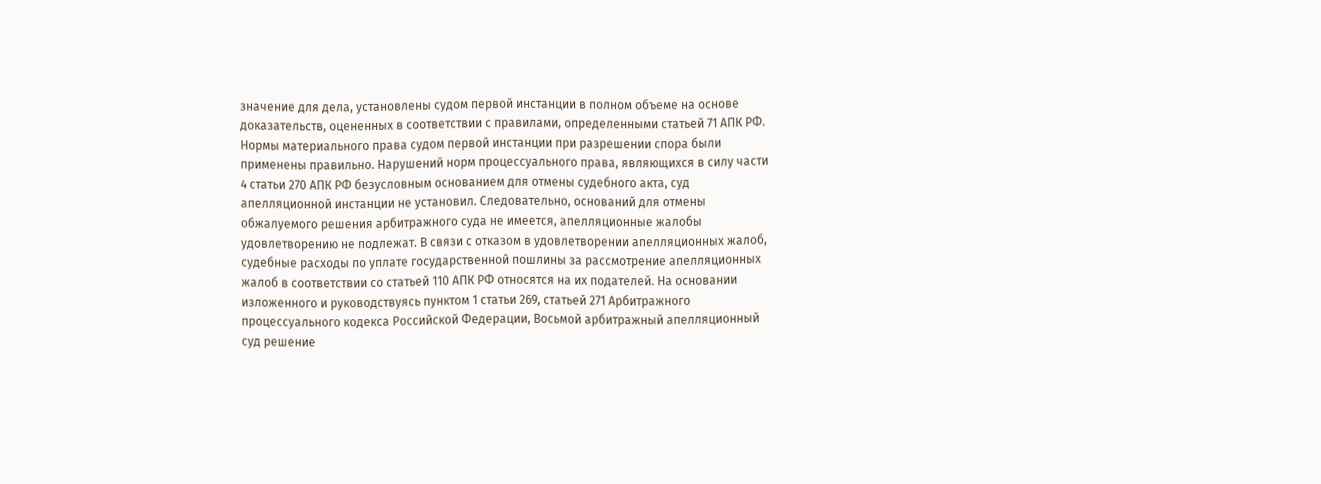значение для дела, установлены судом первой инстанции в полном объеме на основе доказательств, оцененных в соответствии с правилами, определенными статьей 71 АПК РФ. Нормы материального права судом первой инстанции при разрешении спора были применены правильно. Нарушений норм процессуального права, являющихся в силу части 4 статьи 270 АПК РФ безусловным основанием для отмены судебного акта, суд апелляционной инстанции не установил. Следовательно, оснований для отмены обжалуемого решения арбитражного суда не имеется, апелляционные жалобы удовлетворению не подлежат. В связи с отказом в удовлетворении апелляционных жалоб, судебные расходы по уплате государственной пошлины за рассмотрение апелляционных жалоб в соответствии со статьей 110 АПК РФ относятся на их подателей. На основании изложенного и руководствуясь пунктом 1 статьи 269, статьей 271 Арбитражного процессуального кодекса Российской Федерации, Восьмой арбитражный апелляционный суд решение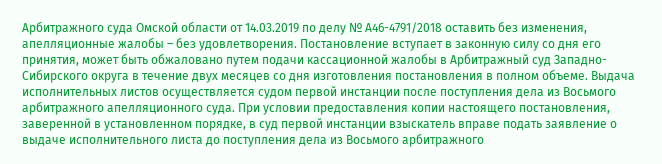Арбитражного суда Омской области от 14.03.2019 по делу № А46-4791/2018 оставить без изменения, апелляционные жалобы – без удовлетворения. Постановление вступает в законную силу со дня его принятия, может быть обжаловано путем подачи кассационной жалобы в Арбитражный суд Западно-Cибирского округа в течение двух месяцев со дня изготовления постановления в полном объеме. Выдача исполнительных листов осуществляется судом первой инстанции после поступления дела из Восьмого арбитражного апелляционного суда. При условии предоставления копии настоящего постановления, заверенной в установленном порядке, в суд первой инстанции взыскатель вправе подать заявление о выдаче исполнительного листа до поступления дела из Восьмого арбитражного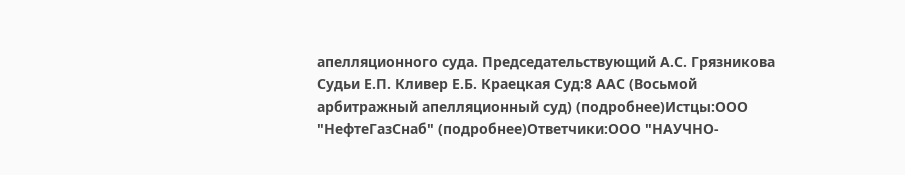апелляционного суда. Председательствующий А.С. Грязникова Судьи Е.П. Кливер Е.Б. Краецкая Суд:8 ААС (Восьмой арбитражный апелляционный суд) (подробнее)Истцы:ООО "НефтеГазСнаб" (подробнее)Ответчики:ООО "НАУЧНО-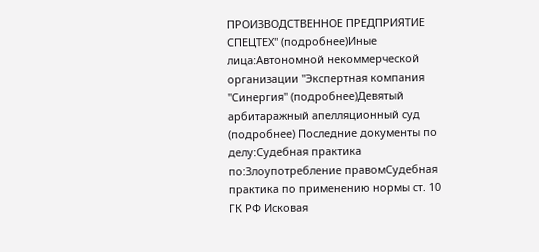ПРОИЗВОДСТВЕННОЕ ПРЕДПРИЯТИЕ СПЕЦТЕХ" (подробнее)Иные лица:Автономной некоммерческой организации "Экспертная компания "Синергия" (подробнее)Девятый арбитаражный апелляционный суд (подробнее) Последние документы по делу:Судебная практика по:Злоупотребление правомСудебная практика по применению нормы ст. 10 ГК РФ Исковая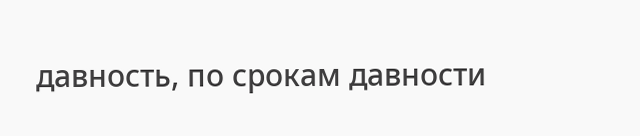давность, по срокам давности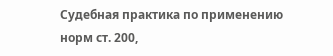Судебная практика по применению норм ст. 200,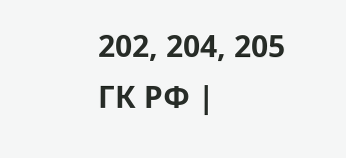202, 204, 205 ГК РФ |